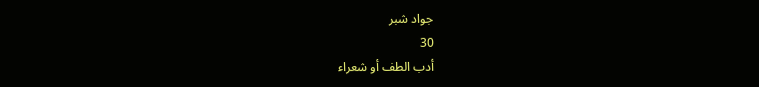جواد شبر
30
أدب الطف أو شعراء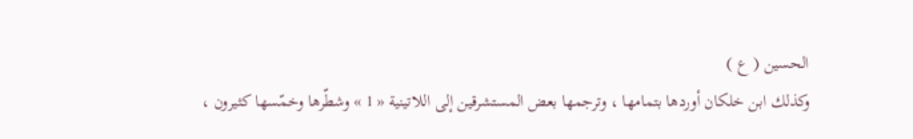الحسين ( ع )
وكذلك ابن خلكان أوردها بتمامها ، وترجمها بعض المستشرقين إلى اللاتينية « 1 » وشطّرها وخمّسها كثيرون ،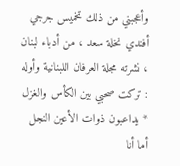وأعجبني من ذلك تخميس جرجي أفندي نخلة سعد ، من أدباء لبنان ، نشرته مجلة العرفان اللبنانية وأوله : تركت صحبي بين الكأس والغزل * يداعبون ذوات الأعين النجل أما أنا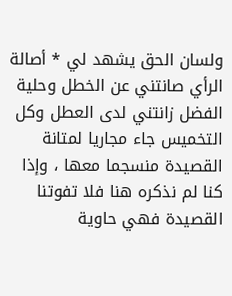ولسان الحق يشهد لي * أصالة الرأي صانتني عن الخطل وحلية الفضل زانتني لدى العطل وكل التخميس جاء مجاريا لمتانة القصيدة منسجما معها ، وإذا كنا لم نذكره هنا فلا تفوتنا القصيدة فهي حاوية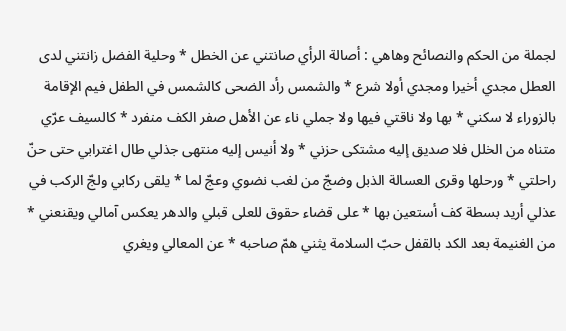لجملة من الحكم والنصائح وهاهي : أصالة الرأي صانتني عن الخطل * وحلية الفضل زانتني لدى العطل مجدي أخيرا ومجدي أولا شرع * والشمس رأد الضحى كالشمس في الطفل فيم الإقامة بالزوراء لا سكني * بها ولا ناقتي فيها ولا جملي ناء عن الأهل صفر الكف منفرد * كالسيف عرّي متناه من الخلل فلا صديق إليه مشتكى حزني * ولا أنيس إليه منتهى جذلي طال اغترابي حتى حنّ راحلتي * ورحلها وقرى العسالة الذبل وضجّ من لغب نضوي وعجّ لما * يلقى ركابي ولجّ الركب في عذلي أريد بسطة كف أستعين بها * على قضاء حقوق للعلى قبلي والدهر يعكس آمالي ويقنعني * من الغنيمة بعد الكد بالقفل حبّ السلامة يثني همّ صاحبه * عن المعالي ويغري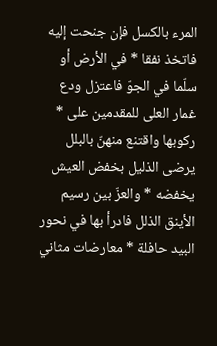المرء بالكسل فإن جنحت إليه فاتخذ نفقا * في الأرض أو سلّما في الجوّ فاعتزل ودع غمار العلى للمقدمين على * ركوبها واقتنع منهنّ بالبلل يرضى الذليل بخفض العيش يخفضه * والعزّ بين رسيم الأينق الذلل فادرأ بها في نحور البيد حافلة * معارضات مثاني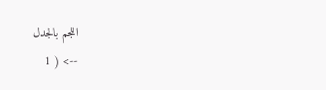اللجم بالجدل
--> ( 1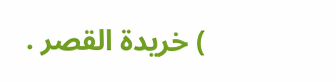) خريدة القصر .